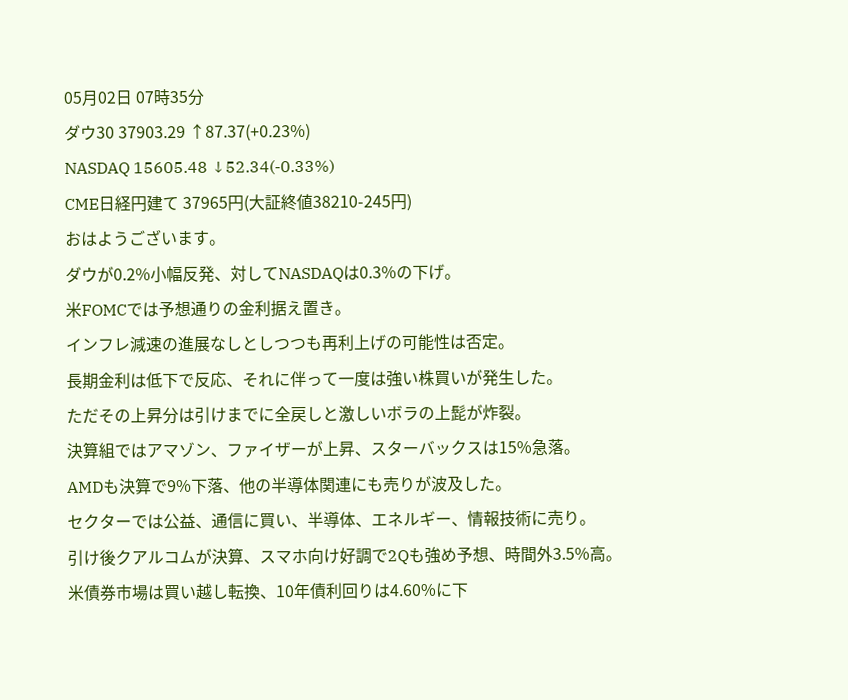05月02日 07時35分
ダウ30 37903.29 ↑87.37(+0.23%)
NASDAQ 15605.48 ↓52.34(-0.33%)
CME日経円建て 37965円(大証終値38210-245円)
おはようございます。
ダウが0.2%小幅反発、対してNASDAQは0.3%の下げ。
米FOMCでは予想通りの金利据え置き。
インフレ減速の進展なしとしつつも再利上げの可能性は否定。
長期金利は低下で反応、それに伴って一度は強い株買いが発生した。
ただその上昇分は引けまでに全戻しと激しいボラの上髭が炸裂。
決算組ではアマゾン、ファイザーが上昇、スターバックスは15%急落。
AMDも決算で9%下落、他の半導体関連にも売りが波及した。
セクターでは公益、通信に買い、半導体、エネルギー、情報技術に売り。
引け後クアルコムが決算、スマホ向け好調で2Qも強め予想、時間外3.5%高。
米債券市場は買い越し転換、10年債利回りは4.60%に下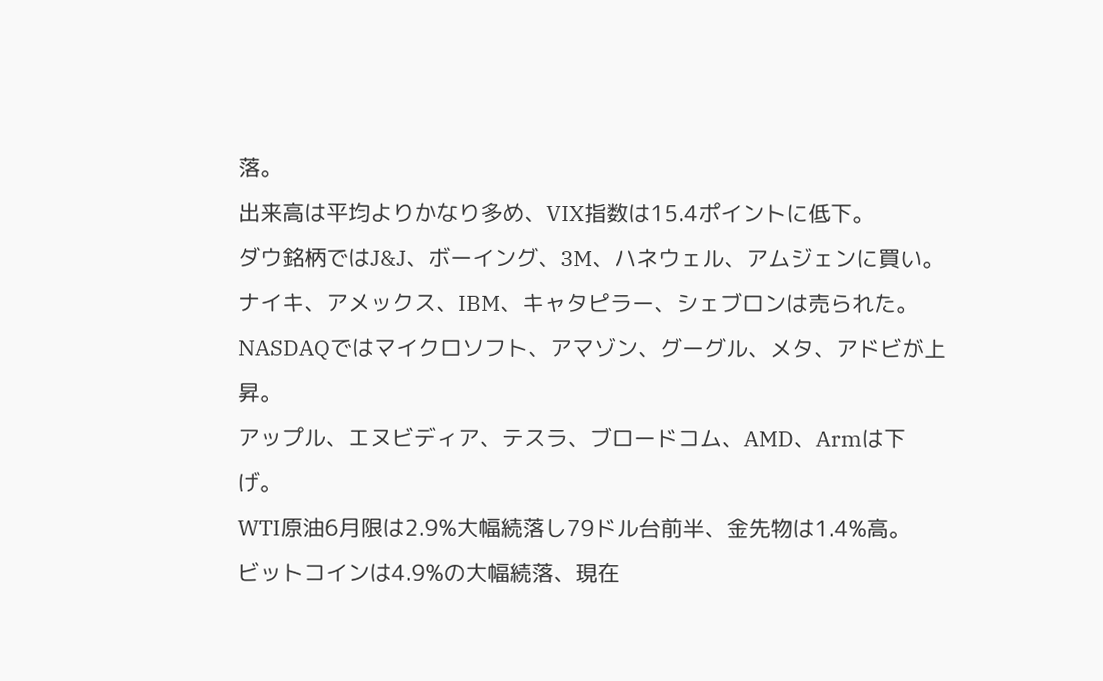落。
出来高は平均よりかなり多め、VIX指数は15.4ポイントに低下。
ダウ銘柄ではJ&J、ボーイング、3M、ハネウェル、アムジェンに買い。
ナイキ、アメックス、IBM、キャタピラー、シェブロンは売られた。
NASDAQではマイクロソフト、アマゾン、グーグル、メタ、アドビが上昇。
アップル、エヌビディア、テスラ、ブロードコム、AMD、Armは下げ。
WTI原油6月限は2.9%大幅続落し79ドル台前半、金先物は1.4%高。
ビットコインは4.9%の大幅続落、現在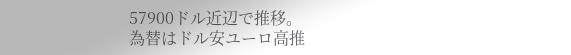57900ドル近辺で推移。
為替はドル安ユーロ高推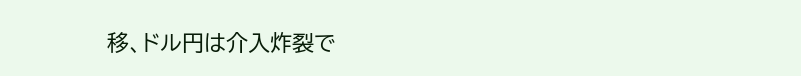移、ドル円は介入炸裂で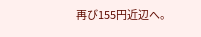再び155円近辺へ。